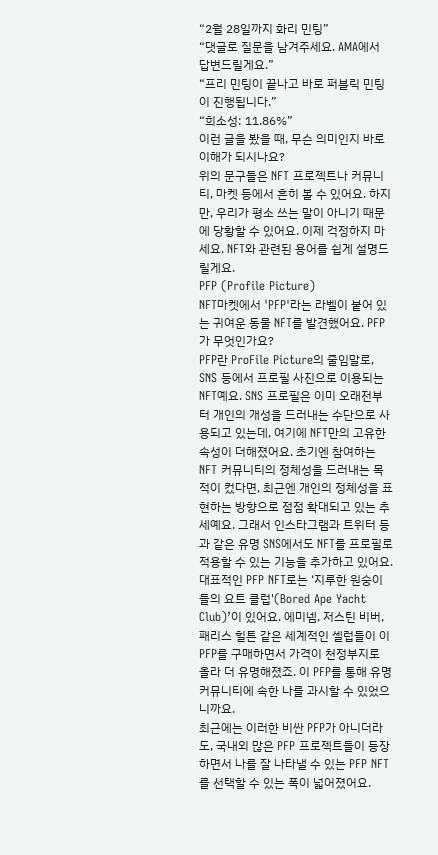“2월 28일까지 화리 민팅”
“댓글로 질문을 남겨주세요. AMA에서 답변드릴게요.”
“프리 민팅이 끝나고 바로 퍼블릭 민팅이 진행됩니다.”
“희소성: 11.86%”
이런 글을 봤을 때, 무슨 의미인지 바로 이해가 되시나요?
위의 문구들은 NFT 프로젝트나 커뮤니티, 마켓 등에서 흔히 볼 수 있어요. 하지만, 우리가 평소 쓰는 말이 아니기 때문에 당황할 수 있어요. 이제 걱정하지 마세요. NFT와 관련된 용어를 쉽게 설명드릴게요.
PFP (Profile Picture)
NFT마켓에서 'PFP'라는 라벨이 붙어 있는 귀여운 동물 NFT를 발견했어요. PFP가 무엇인가요?
PFP란 ProFile Picture의 줄임말로, SNS 등에서 프로필 사진으로 이용되는 NFT예요. SNS 프로필은 이미 오래전부터 개인의 개성을 드러내는 수단으로 사용되고 있는데, 여기에 NFT만의 고유한 속성이 더해졌어요. 초기엔 참여하는 NFT 커뮤니티의 정체성을 드러내는 목적이 컸다면, 최근엔 개인의 정체성을 표현하는 방향으로 점점 확대되고 있는 추세예요. 그래서 인스타그램과 트위터 등과 같은 유명 SNS에서도 NFT를 프로필로 적용할 수 있는 기능을 추가하고 있어요.
대표적인 PFP NFT로는 ‘지루한 원숭이들의 요트 클럽'(Bored Ape Yacht Club)’이 있어요. 에미넴, 저스틴 비버, 패리스 힐튼 같은 세계적인 셀럽들이 이 PFP를 구매하면서 가격이 천정부지로 올라 더 유명해졌죠. 이 PFP를 통해 유명 커뮤니티에 속한 나를 과시할 수 있었으니까요.
최근에는 이러한 비싼 PFP가 아니더라도, 국내외 많은 PFP 프로젝트들이 등장하면서 나를 잘 나타낼 수 있는 PFP NFT를 선택할 수 있는 폭이 넓어졌어요.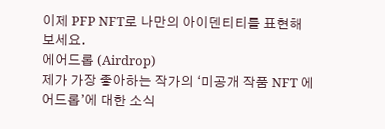이제 PFP NFT로 나만의 아이덴티티를 표현해 보세요.
에어드롭 (Airdrop)
제가 가장 좋아하는 작가의 ‘미공개 작품 NFT 에어드롭’에 대한 소식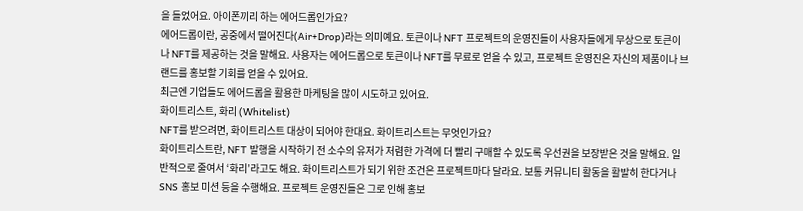을 들었어요. 아이폰끼리 하는 에어드롭인가요?
에어드롭이란, 공중에서 떨어진다(Air+Drop)라는 의미예요. 토큰이나 NFT 프로젝트의 운영진들이 사용자들에게 무상으로 토큰이나 NFT를 제공하는 것을 말해요. 사용자는 에어드롭으로 토큰이나 NFT를 무료로 얻을 수 있고, 프로젝트 운영진은 자신의 제품이나 브랜드를 홍보할 기회를 얻을 수 있어요.
최근엔 기업들도 에어드롭을 활용한 마케팅을 많이 시도하고 있어요.
화이트리스트, 화리 (Whitelist)
NFT를 받으려면, 화이트리스트 대상이 되어야 한대요. 화이트리스트는 무엇인가요?
화이트리스트란, NFT 발행을 시작하기 전 소수의 유저가 저렴한 가격에 더 빨리 구매할 수 있도록 우선권을 보장받은 것을 말해요. 일반적으로 줄여서 ‘화리’라고도 해요. 화이트리스트가 되기 위한 조건은 프로젝트마다 달라요. 보통 커뮤니티 활동을 활발히 한다거나 SNS 홍보 미션 등을 수행해요. 프로젝트 운영진들은 그로 인해 홍보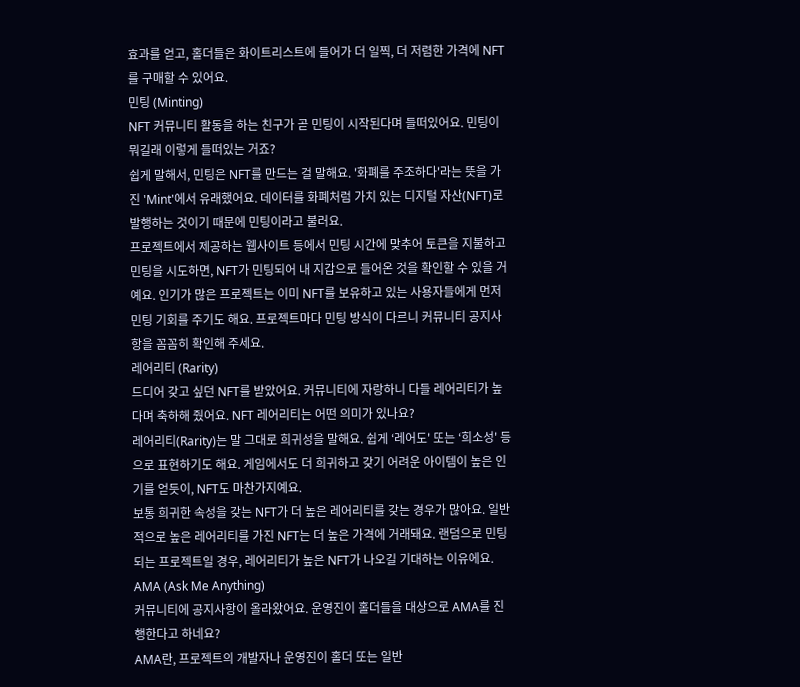효과를 얻고, 홀더들은 화이트리스트에 들어가 더 일찍, 더 저렴한 가격에 NFT를 구매할 수 있어요.
민팅 (Minting)
NFT 커뮤니티 활동을 하는 친구가 곧 민팅이 시작된다며 들떠있어요. 민팅이 뭐길래 이렇게 들떠있는 거죠?
쉽게 말해서, 민팅은 NFT를 만드는 걸 말해요. '화폐를 주조하다'라는 뜻을 가진 'Mint'에서 유래했어요. 데이터를 화폐처럼 가치 있는 디지털 자산(NFT)로 발행하는 것이기 때문에 민팅이라고 불러요.
프로젝트에서 제공하는 웹사이트 등에서 민팅 시간에 맞추어 토큰을 지불하고 민팅을 시도하면, NFT가 민팅되어 내 지갑으로 들어온 것을 확인할 수 있을 거예요. 인기가 많은 프로젝트는 이미 NFT를 보유하고 있는 사용자들에게 먼저 민팅 기회를 주기도 해요. 프로젝트마다 민팅 방식이 다르니 커뮤니티 공지사항을 꼼꼼히 확인해 주세요.
레어리티 (Rarity)
드디어 갖고 싶던 NFT를 받았어요. 커뮤니티에 자랑하니 다들 레어리티가 높다며 축하해 줬어요. NFT 레어리티는 어떤 의미가 있나요?
레어리티(Rarity)는 말 그대로 희귀성을 말해요. 쉽게 ‘레어도' 또는 ‘희소성' 등으로 표현하기도 해요. 게임에서도 더 희귀하고 갖기 어려운 아이템이 높은 인기를 얻듯이, NFT도 마찬가지예요.
보통 희귀한 속성을 갖는 NFT가 더 높은 레어리티를 갖는 경우가 많아요. 일반적으로 높은 레어리티를 가진 NFT는 더 높은 가격에 거래돼요. 랜덤으로 민팅되는 프로젝트일 경우, 레어리티가 높은 NFT가 나오길 기대하는 이유에요.
AMA (Ask Me Anything)
커뮤니티에 공지사항이 올라왔어요. 운영진이 홀더들을 대상으로 AMA를 진행한다고 하네요?
AMA란, 프로젝트의 개발자나 운영진이 홀더 또는 일반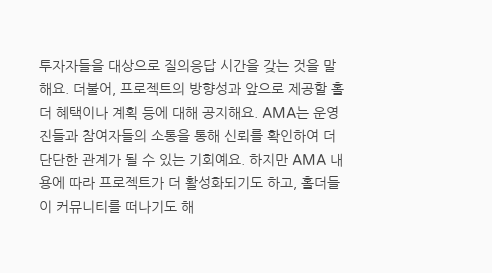투자자들을 대상으로 질의응답 시간을 갖는 것을 말해요. 더불어, 프로젝트의 방향성과 앞으로 제공할 홀더 혜택이나 계획 등에 대해 공지해요. AMA는 운영진들과 참여자들의 소통을 통해 신뢰를 확인하여 더 단단한 관계가 될 수 있는 기회예요. 하지만 AMA 내용에 따라 프로젝트가 더 활성화되기도 하고, 홀더들이 커뮤니티를 떠나기도 해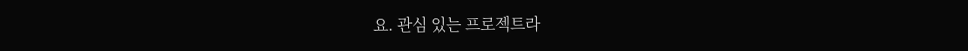요. 관심 있는 프로젝트라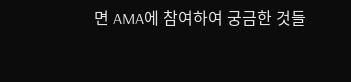면 AMA에 참여하여 궁금한 것들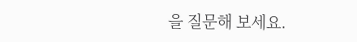을 질문해 보세요.